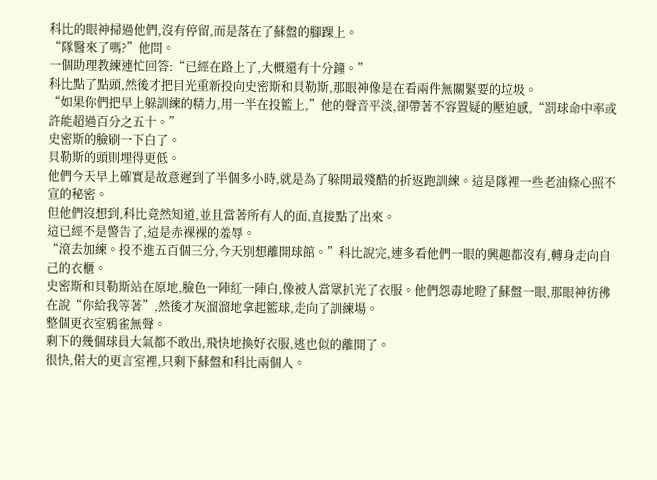科比的眼神掃過他們,沒有停留,而是落在了蘇盤的腳踝上。
“隊醫來了嗎?”他問。
一個助理教練連忙回答:“已經在路上了,大概還有十分鐘。”
科比點了點頭,然後才把目光重新投向史密斯和貝勒斯,那眼神像是在看兩件無關緊要的垃圾。
“如果你們把早上躲訓練的精力,用一半在投籃上,”他的聲音平淡,卻帶著不容置疑的壓迫感,“罰球命中率或許能超過百分之五十。”
史密斯的臉刷一下白了。
貝勒斯的頭則埋得更低。
他們今天早上確實是故意遲到了半個多小時,就是為了躲開最殘酷的折返跑訓練。這是隊裡一些老油條心照不宣的秘密。
但他們沒想到,科比竟然知道,並且當著所有人的面,直接點了出來。
這已經不是警告了,這是赤裸裸的羞辱。
“滾去加練。投不進五百個三分,今天別想離開球館。”科比說完,連多看他們一眼的興趣都沒有,轉身走向自己的衣櫃。
史密斯和貝勒斯站在原地,臉色一陣紅一陣白,像被人當眾扒光了衣服。他們怨毒地瞪了蘇盤一眼,那眼神彷彿在說“你給我等著”,然後才灰溜溜地拿起籃球,走向了訓練場。
整個更衣室鴉雀無聲。
剩下的幾個球員大氣都不敢出,飛快地換好衣服,逃也似的離開了。
很快,偌大的更言室裡,只剩下蘇盤和科比兩個人。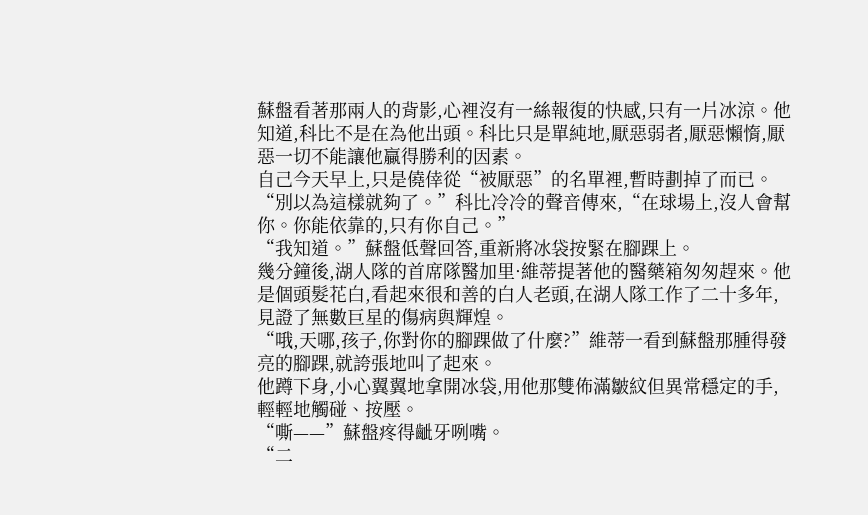蘇盤看著那兩人的背影,心裡沒有一絲報復的快感,只有一片冰涼。他知道,科比不是在為他出頭。科比只是單純地,厭惡弱者,厭惡懶惰,厭惡一切不能讓他贏得勝利的因素。
自己今天早上,只是僥倖從“被厭惡”的名單裡,暫時劃掉了而已。
“別以為這樣就夠了。”科比冷冷的聲音傳來,“在球場上,沒人會幫你。你能依靠的,只有你自己。”
“我知道。”蘇盤低聲回答,重新將冰袋按緊在腳踝上。
幾分鐘後,湖人隊的首席隊醫加里·維蒂提著他的醫藥箱匆匆趕來。他是個頭髮花白,看起來很和善的白人老頭,在湖人隊工作了二十多年,見證了無數巨星的傷病與輝煌。
“哦,天哪,孩子,你對你的腳踝做了什麼?”維蒂一看到蘇盤那腫得發亮的腳踝,就誇張地叫了起來。
他蹲下身,小心翼翼地拿開冰袋,用他那雙佈滿皺紋但異常穩定的手,輕輕地觸碰、按壓。
“嘶——”蘇盤疼得齜牙咧嘴。
“二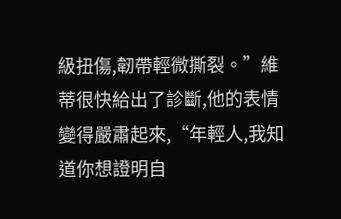級扭傷,韌帶輕微撕裂。”維蒂很快給出了診斷,他的表情變得嚴肅起來,“年輕人,我知道你想證明自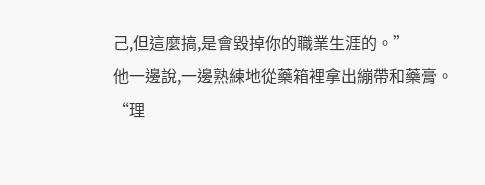己,但這麼搞,是會毀掉你的職業生涯的。”
他一邊說,一邊熟練地從藥箱裡拿出繃帶和藥膏。
“理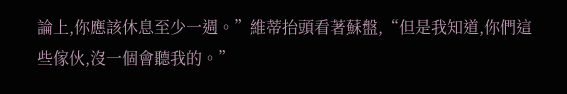論上,你應該休息至少一週。”維蒂抬頭看著蘇盤,“但是我知道,你們這些傢伙,沒一個會聽我的。”